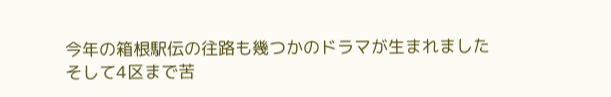今年の箱根駅伝の往路も幾つかのドラマが生まれました
そして4区まで苦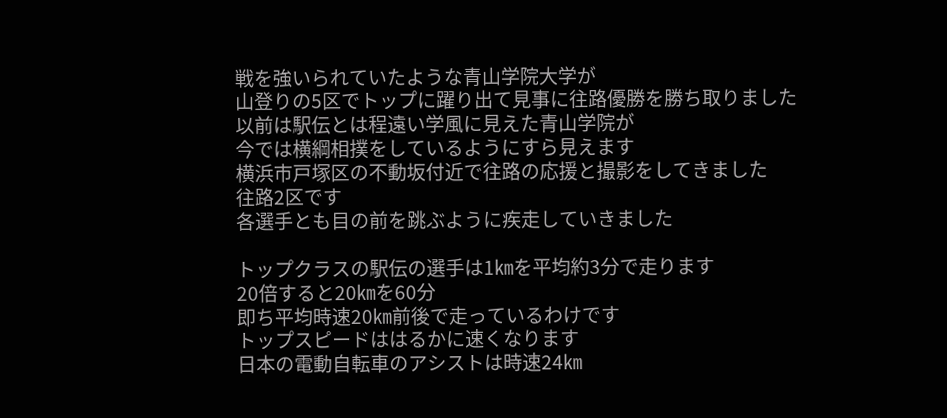戦を強いられていたような青山学院大学が
山登りの5区でトップに躍り出て見事に往路優勝を勝ち取りました
以前は駅伝とは程遠い学風に見えた青山学院が
今では横綱相撲をしているようにすら見えます
横浜市戸塚区の不動坂付近で往路の応援と撮影をしてきました
往路2区です
各選手とも目の前を跳ぶように疾走していきました

トップクラスの駅伝の選手は1㎞を平均約3分で走ります
20倍すると20㎞を60分
即ち平均時速20㎞前後で走っているわけです
トップスピードははるかに速くなります
日本の電動自転車のアシストは時速24㎞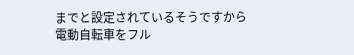までと設定されているそうですから
電動自転車をフル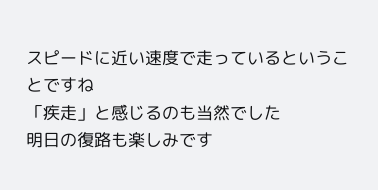スピードに近い速度で走っているということですね
「疾走」と感じるのも当然でした
明日の復路も楽しみです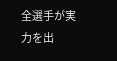全選手が実力を出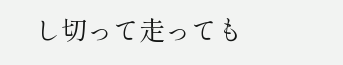し切って走っても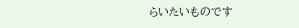らいたいものです